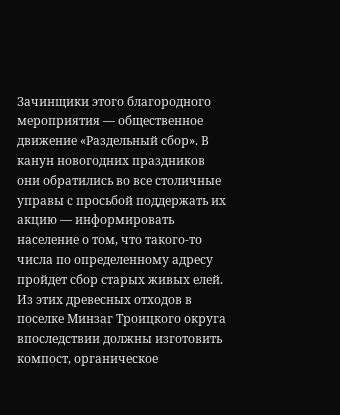Зачинщики этого благородного мероприятия — общественное движение «Раздельный сбор». В канун новогодних праздников они обратились во все столичные управы с просьбой поддержать их акцию — информировать население о том, что такого-то числа по определенному адресу пройдет сбор старых живых елей. Из этих древесных отходов в поселке Минзаг Троицкого округа впоследствии должны изготовить компост, органическое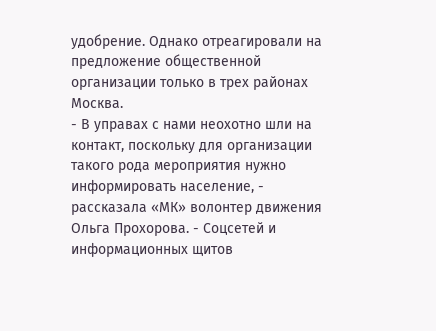удобрение. Однако отреагировали на предложение общественной организации только в трех районах Москва.
- В управах с нами неохотно шли на контакт, поскольку для организации такого рода мероприятия нужно информировать население, - рассказала «МК» волонтер движения Ольга Прохорова. - Соцсетей и информационных щитов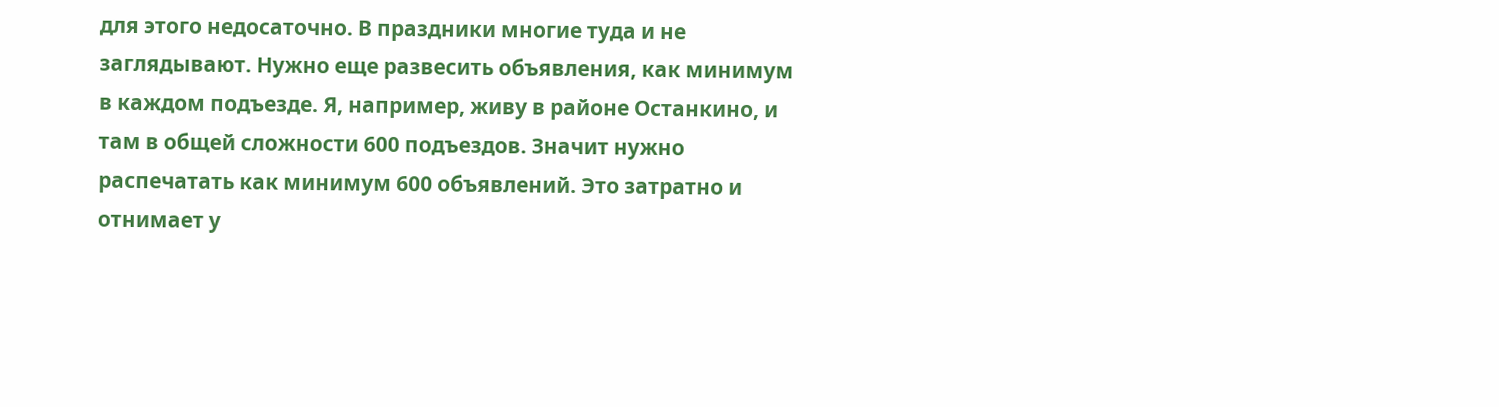для этого недосаточно. В праздники многие туда и не заглядывают. Нужно еще развесить объявления, как минимум в каждом подъезде. Я, например, живу в районе Останкино, и там в общей сложности 600 подъездов. Значит нужно распечатать как минимум 600 объявлений. Это затратно и отнимает у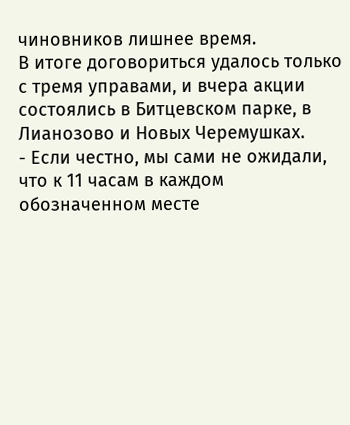чиновников лишнее время.
В итоге договориться удалось только с тремя управами, и вчера акции состоялись в Битцевском парке, в Лианозово и Новых Черемушках.
- Если честно, мы сами не ожидали, что к 11 часам в каждом обозначенном месте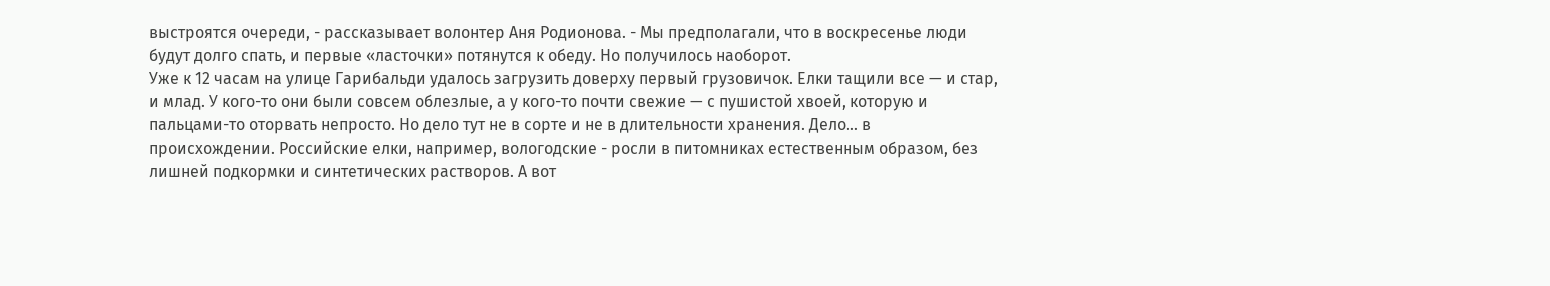выстроятся очереди, - рассказывает волонтер Аня Родионова. - Мы предполагали, что в воскресенье люди будут долго спать, и первые «ласточки» потянутся к обеду. Но получилось наоборот.
Уже к 12 часам на улице Гарибальди удалось загрузить доверху первый грузовичок. Елки тащили все — и стар, и млад. У кого-то они были совсем облезлые, а у кого-то почти свежие — с пушистой хвоей, которую и пальцами-то оторвать непросто. Но дело тут не в сорте и не в длительности хранения. Дело... в происхождении. Российские елки, например, вологодские - росли в питомниках естественным образом, без лишней подкормки и синтетических растворов. А вот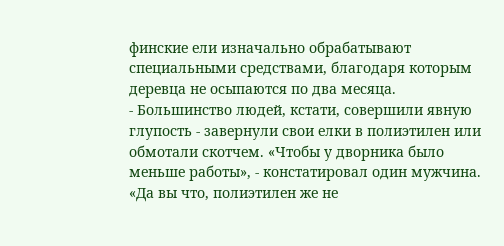финские ели изначально обрабатывают специальными средствами, благодаря которым деревца не осыпаются по два месяца.
- Большинство людей, кстати, совершили явную глупость - завернули свои елки в полиэтилен или обмотали скотчем. «Чтобы у дворника было меньше работы», - констатировал один мужчина. «Да вы что, полиэтилен же не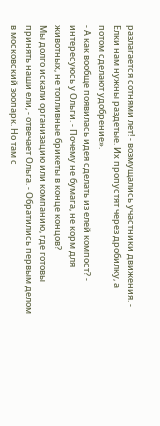разлагается сотнями лет! - возмущались участники движения. - Елки нам нужны раздетые. Их пропустят через дробилку, а потом сделают удобрение».
- А как вообще появилась идея сделать из елей компост? - интересуюсь у Ольги. - Почему не бумага, не корм для животных, не топливные брикеты в конце концов?
Мы долго искали организацию или компанию, где готовы принять наши ели, - отвечает Ольга. - Обратились первым делом в московский зоопарк. Но там с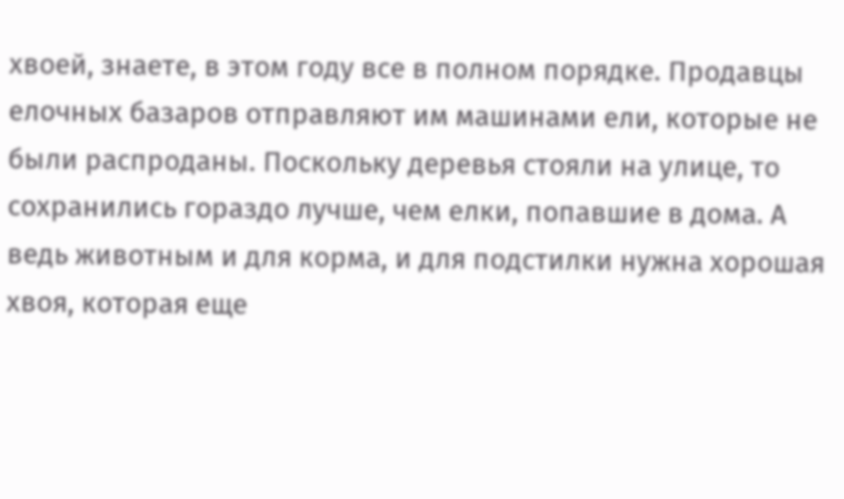хвоей, знаете, в этом году все в полном порядке. Продавцы елочных базаров отправляют им машинами ели, которые не были распроданы. Поскольку деревья стояли на улице, то сохранились гораздо лучше, чем елки, попавшие в дома. А ведь животным и для корма, и для подстилки нужна хорошая хвоя, которая еще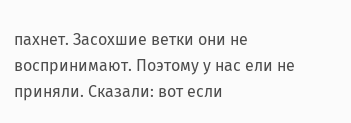пахнет. Засохшие ветки они не воспринимают. Поэтому у нас ели не приняли. Сказали: вот если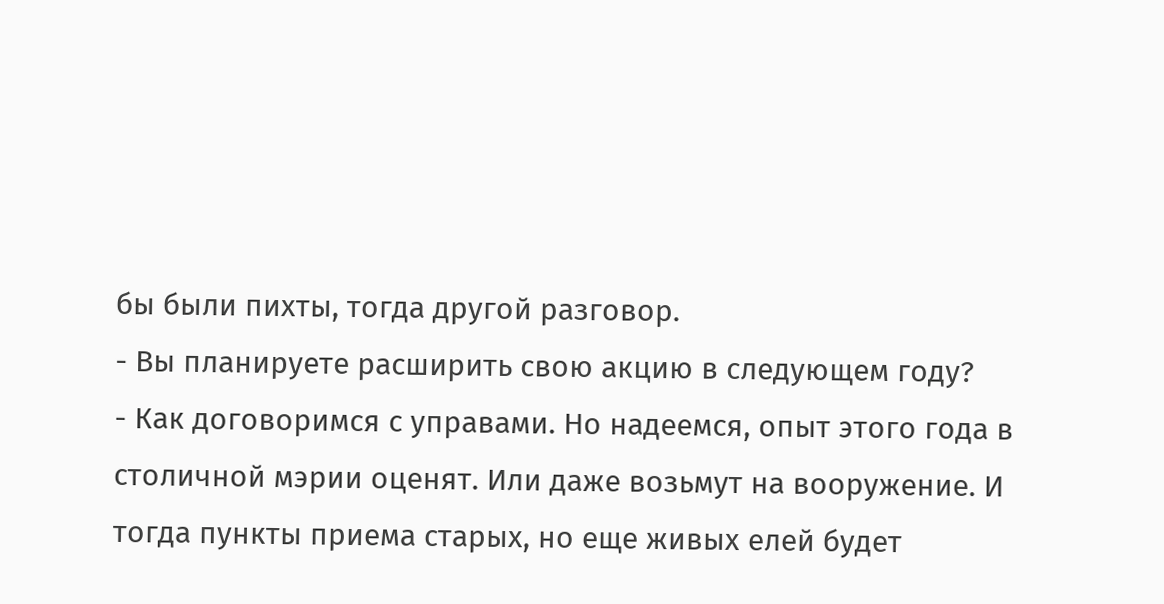бы были пихты, тогда другой разговор.
- Вы планируете расширить свою акцию в следующем году?
- Как договоримся с управами. Но надеемся, опыт этого года в столичной мэрии оценят. Или даже возьмут на вооружение. И тогда пункты приема старых, но еще живых елей будет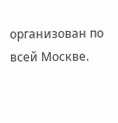организован по всей Москве.